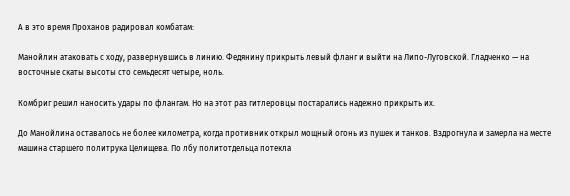А в это время Проханов радировал комбатам:

Манойлин атаковать с ходу, развернувшись в линию. Федянину прикрыть левый фланг и выйти на Липо-Луговской. Гладченко — на восточные скаты высоты сто семьдесят четыре, ноль.

Комбриг решил наносить удары по флангам. Но на этот раз гитлеровцы постарались надежно прикрыть их.

До Манойлина оставалось не более километра, когда противник открыл мощный огонь из пушек и танков. Вздрогнула и замерла на месте машина старшего политрука Целищева. По лбу политотдельца потекла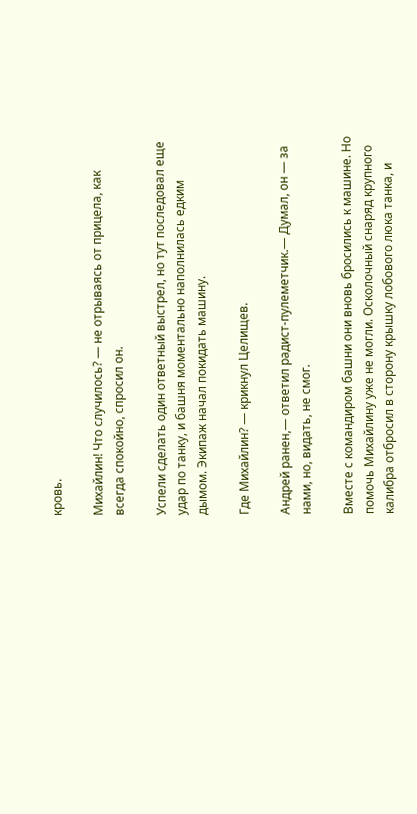кровь.

Михайлин! Что случилось? — не отрываясь от прицела, как всегда спокойно, спросил он.

Успели сделать один ответный выстрел, но тут последовал еще удар по танку, и башня моментально наполнилась едким дымом. Экипаж начал покидать машину.

Где Михайлин? — крикнул Целищев.

Андрей ранен,— ответил радист-пулеметчик.— Думал, он — за нами, но, видать, не смог.

Вместе с командиром башни они вновь бросились к машине. Но помочь Михайлину уже не могли. Осколочный снаряд крупного калибра отбросил в сторону крышку лобового люка танка, и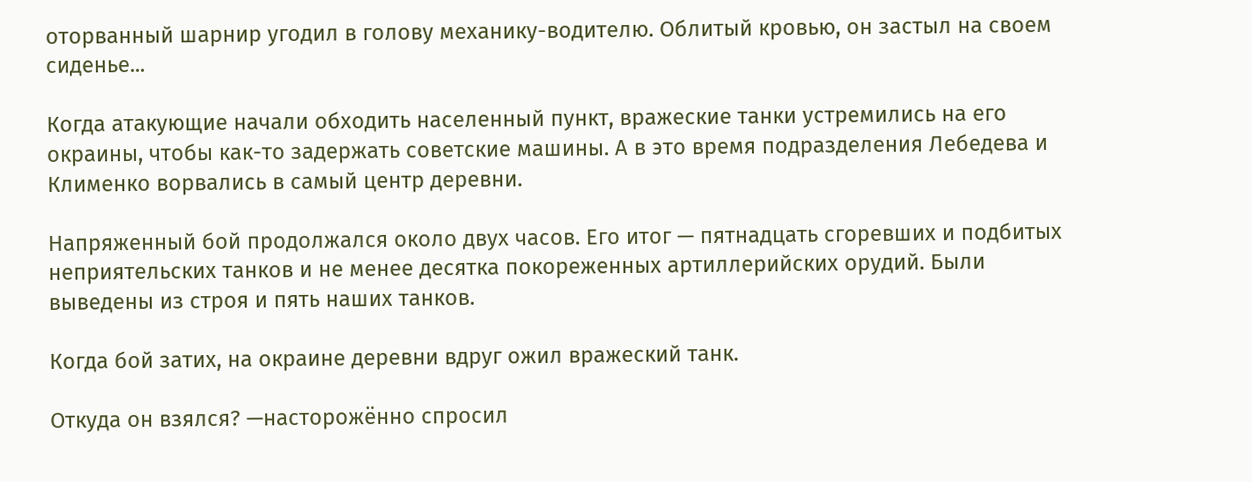оторванный шарнир угодил в голову механику-водителю. Облитый кровью, он застыл на своем сиденье...

Когда атакующие начали обходить населенный пункт, вражеские танки устремились на его окраины, чтобы как-то задержать советские машины. А в это время подразделения Лебедева и Клименко ворвались в самый центр деревни.

Напряженный бой продолжался около двух часов. Его итог — пятнадцать сгоревших и подбитых неприятельских танков и не менее десятка покореженных артиллерийских орудий. Были выведены из строя и пять наших танков.

Когда бой затих, на окраине деревни вдруг ожил вражеский танк.

Откуда он взялся? —насторожённо спросил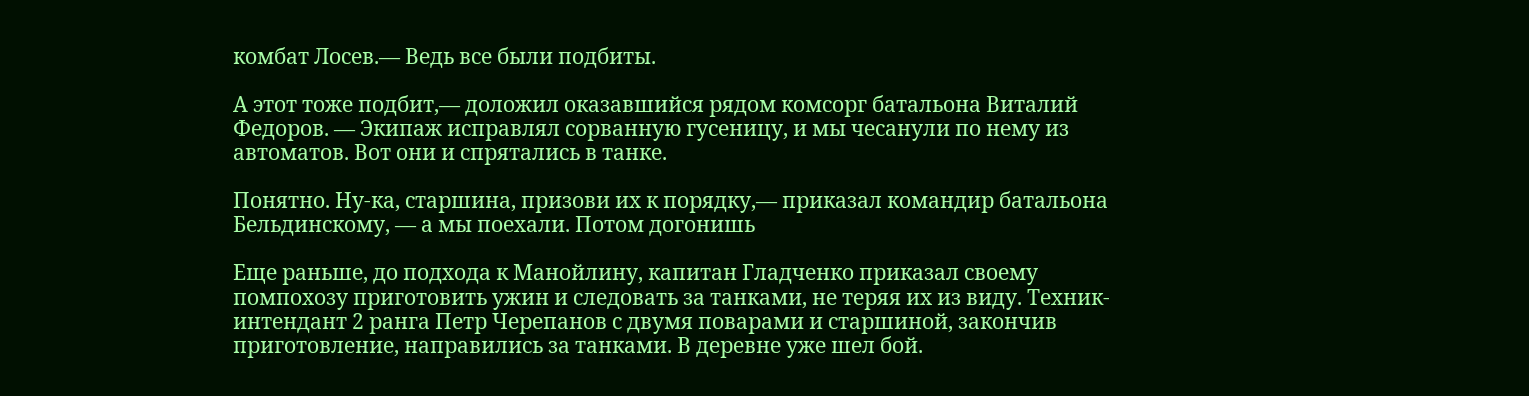комбат Лосев.— Ведь все были подбиты.

А этот тоже подбит,— доложил оказавшийся рядом комсорг батальона Виталий Федоров. — Экипаж исправлял сорванную гусеницу, и мы чесанули по нему из автоматов. Вот они и спрятались в танке.

Понятно. Ну-ка, старшина, призови их к порядку,— приказал командир батальона Бельдинскому, — а мы поехали. Потом догонишь

Еще раньше, до подхода к Манойлину, капитан Гладченко приказал своему помпохозу приготовить ужин и следовать за танками, не теряя их из виду. Техник-интендант 2 ранга Петр Черепанов с двумя поварами и старшиной, закончив приготовление, направились за танками. В деревне уже шел бой.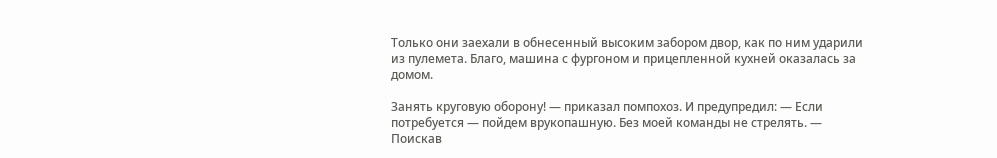Только они заехали в обнесенный высоким забором двор, как по ним ударили из пулемета. Благо, машина с фургоном и прицепленной кухней оказалась за домом.

Занять круговую оборону! — приказал помпохоз. И предупредил: — Если потребуется — пойдем врукопашную. Без моей команды не стрелять. — Поискав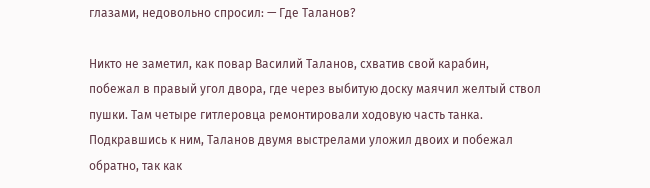глазами, недовольно спросил: — Где Таланов?

Никто не заметил, как повар Василий Таланов, схватив свой карабин, побежал в правый угол двора, где через выбитую доску маячил желтый ствол пушки. Там четыре гитлеровца ремонтировали ходовую часть танка. Подкравшись к ним, Таланов двумя выстрелами уложил двоих и побежал обратно, так как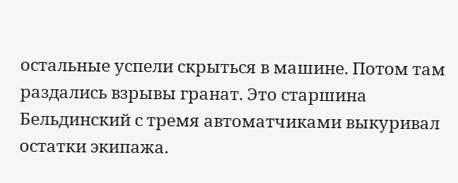остальные успели скрыться в машине. Потом там раздались взрывы гранат. Это старшина Бельдинский с тремя автоматчиками выкуривал остатки экипажа.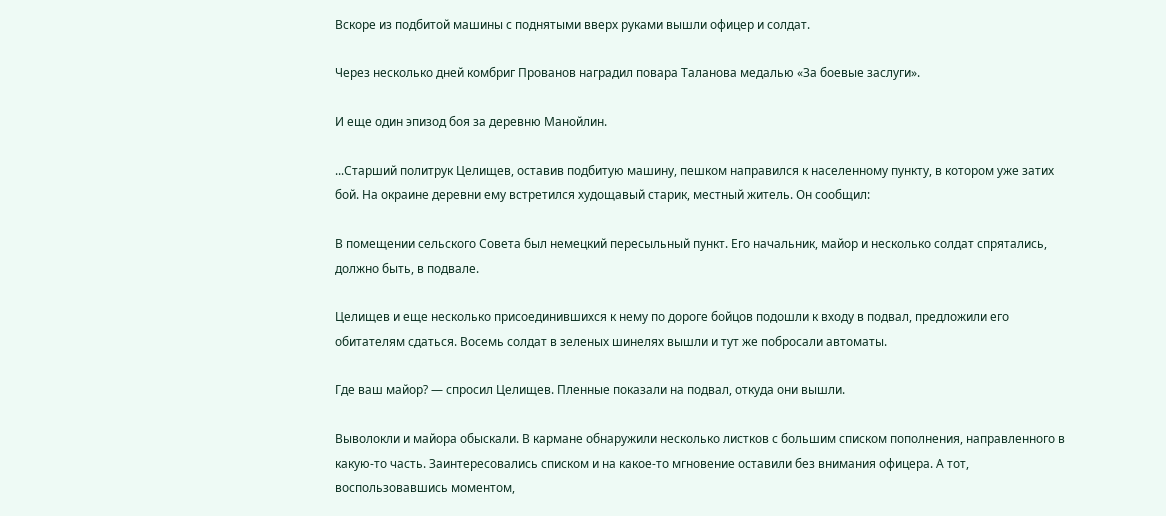Вскоре из подбитой машины с поднятыми вверх руками вышли офицер и солдат.

Через несколько дней комбриг Прованов наградил повара Таланова медалью «За боевые заслуги».

И еще один эпизод боя за деревню Манойлин.

...Старший политрук Целищев, оставив подбитую машину, пешком направился к населенному пункту, в котором уже затих бой. На окраине деревни ему встретился худощавый старик, местный житель. Он сообщил:

В помещении сельского Совета был немецкий пересыльный пункт. Его начальник, майор и несколько солдат спрятались, должно быть, в подвале.

Целищев и еще несколько присоединившихся к нему по дороге бойцов подошли к входу в подвал, предложили его обитателям сдаться. Восемь солдат в зеленых шинелях вышли и тут же побросали автоматы.

Где ваш майор? — спросил Целищев. Пленные показали на подвал, откуда они вышли.

Выволокли и майора обыскали. В кармане обнаружили несколько листков с большим списком пополнения, направленного в какую-то часть. Заинтересовались списком и на какое-то мгновение оставили без внимания офицера. А тот, воспользовавшись моментом,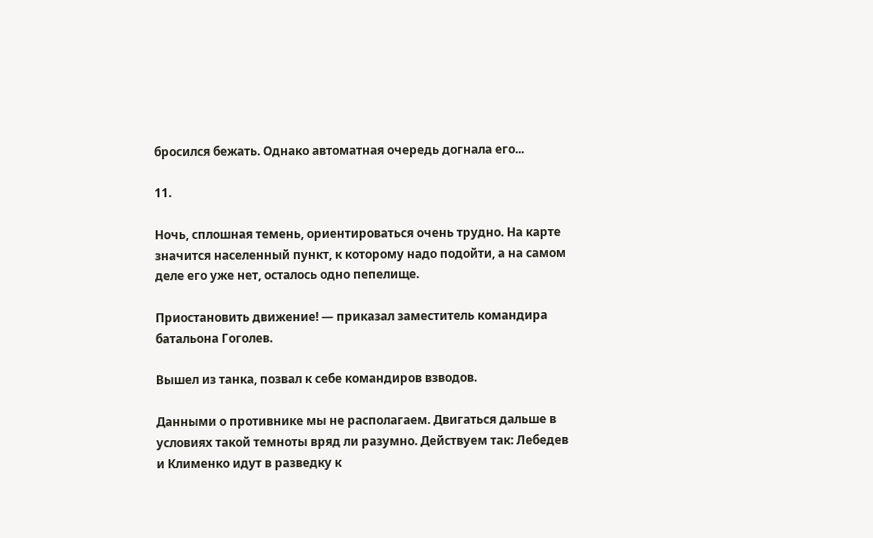бросился бежать. Однако автоматная очередь догнала его...

11.

Ночь, сплошная темень, ориентироваться очень трудно. На карте значится населенный пункт, к которому надо подойти, а на самом деле его уже нет, осталось одно пепелище.

Приостановить движение! — приказал заместитель командира батальона Гоголев.

Вышел из танка, позвал к себе командиров взводов.

Данными о противнике мы не располагаем. Двигаться дальше в условиях такой темноты вряд ли разумно. Действуем так: Лебедев и Клименко идут в разведку к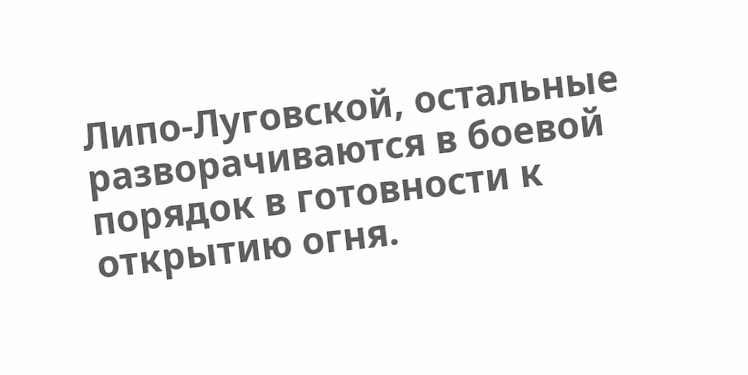Липо-Луговской, остальные разворачиваются в боевой порядок в готовности к открытию огня.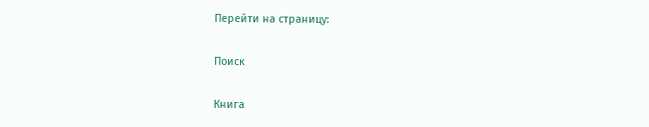Перейти на страницу:

Поиск

Книга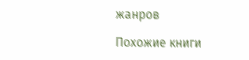жанров

Похожие книги